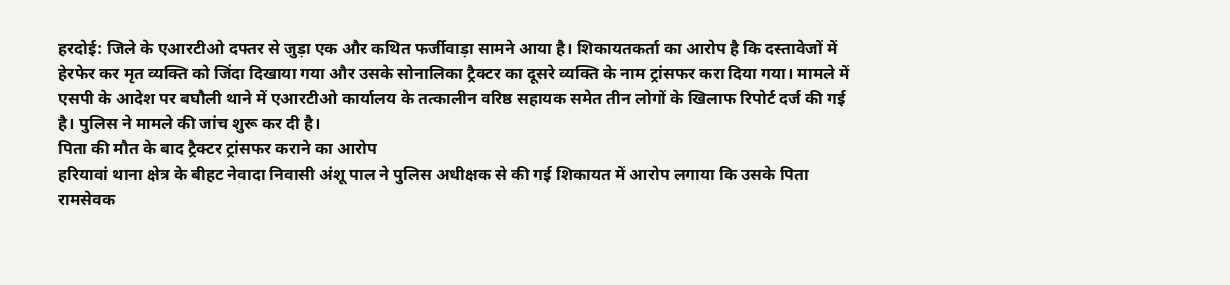हरदोई: जिले के एआरटीओ दफ्तर से जुड़ा एक और कथित फर्जीवाड़ा सामने आया है। शिकायतकर्ता का आरोप है कि दस्तावेजों में हेरफेर कर मृत व्यक्ति को जिंदा दिखाया गया और उसके सोनालिका ट्रैक्टर का दूसरे व्यक्ति के नाम ट्रांसफर करा दिया गया। मामले में एसपी के आदेश पर बघौली थाने में एआरटीओ कार्यालय के तत्कालीन वरिष्ठ सहायक समेत तीन लोगों के खिलाफ रिपोर्ट दर्ज की गई है। पुलिस ने मामले की जांच शुरू कर दी है।
पिता की मौत के बाद ट्रैक्टर ट्रांसफर कराने का आरोप
हरियावां थाना क्षेत्र के बीहट नेवादा निवासी अंशू पाल ने पुलिस अधीक्षक से की गई शिकायत में आरोप लगाया कि उसके पिता रामसेवक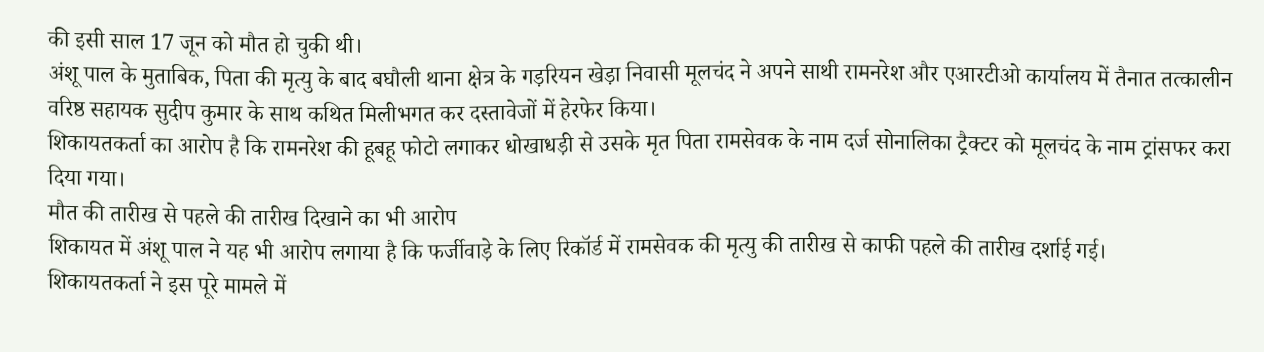की इसी साल 17 जून को मौत हो चुकी थी।
अंशू पाल के मुताबिक, पिता की मृत्यु के बाद बघौली थाना क्षेत्र के गड़रियन खेड़ा निवासी मूलचंद ने अपने साथी रामनरेश और एआरटीओ कार्यालय में तैनात तत्कालीन वरिष्ठ सहायक सुदीप कुमार के साथ कथित मिलीभगत कर दस्तावेजों में हेरफेर किया।
शिकायतकर्ता का आरोप है कि रामनरेश की हूबहू फोटो लगाकर धोखाधड़ी से उसके मृत पिता रामसेवक के नाम दर्ज सोनालिका ट्रैक्टर को मूलचंद के नाम ट्रांसफर करा दिया गया।
मौत की तारीख से पहले की तारीख दिखाने का भी आरोप
शिकायत में अंशू पाल ने यह भी आरोप लगाया है कि फर्जीवाड़े के लिए रिकॉर्ड में रामसेवक की मृत्यु की तारीख से काफी पहले की तारीख दर्शाई गई।
शिकायतकर्ता ने इस पूरे मामले में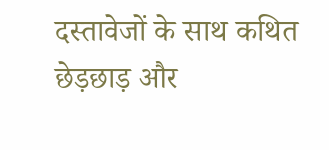दस्तावेजों के साथ कथित छेड़छाड़ और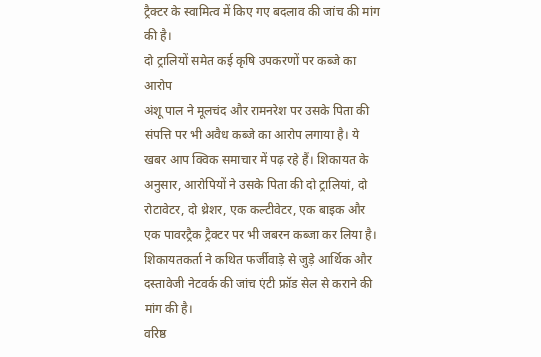ट्रैक्टर के स्वामित्व में किए गए बदलाव की जांच की मांग की है।
दो ट्रालियों समेत कई कृषि उपकरणों पर कब्जे का आरोप
अंशू पाल ने मूलचंद और रामनरेश पर उसके पिता की संपत्ति पर भी अवैध कब्जे का आरोप लगाया है। ये खबर आप क्विक समाचार में पढ़ रहे हैं। शिकायत के अनुसार, आरोपियों ने उसके पिता की दो ट्रालियां, दो रोटावेटर, दो थ्रेशर, एक कल्टीवेटर, एक बाइक और एक पावरट्रैक ट्रैक्टर पर भी जबरन कब्जा कर लिया है।
शिकायतकर्ता ने कथित फर्जीवाड़े से जुड़े आर्थिक और दस्तावेजी नेटवर्क की जांच एंटी फ्रॉड सेल से कराने की मांग की है।
वरिष्ठ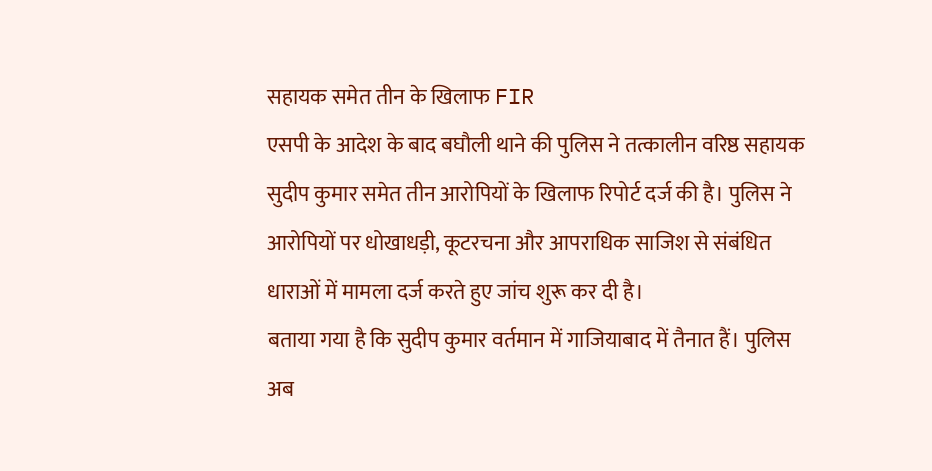सहायक समेत तीन के खिलाफ FIR
एसपी के आदेश के बाद बघौली थाने की पुलिस ने तत्कालीन वरिष्ठ सहायक सुदीप कुमार समेत तीन आरोपियों के खिलाफ रिपोर्ट दर्ज की है। पुलिस ने आरोपियों पर धोखाधड़ी, कूटरचना और आपराधिक साजिश से संबंधित धाराओं में मामला दर्ज करते हुए जांच शुरू कर दी है।
बताया गया है कि सुदीप कुमार वर्तमान में गाजियाबाद में तैनात हैं। पुलिस अब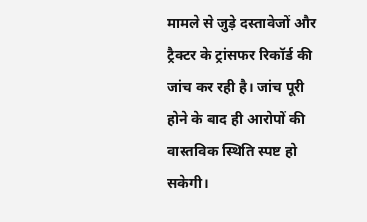मामले से जुड़े दस्तावेजों और ट्रैक्टर के ट्रांसफर रिकॉर्ड की जांच कर रही है। जांच पूरी होने के बाद ही आरोपों की वास्तविक स्थिति स्पष्ट हो सकेगी।